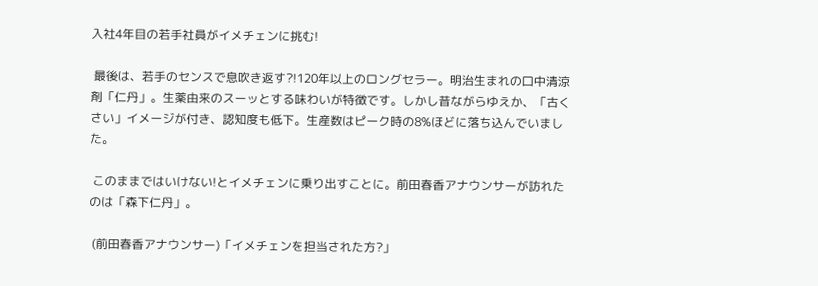入社4年目の若手社員がイメチェンに挑む!

 最後は、若手のセンスで息吹き返す?!120年以上のロングセラー。明治生まれの口中清涼剤「仁丹」。生薬由来のスーッとする味わいが特徴です。しかし昔ながらゆえか、「古くさい」イメージが付き、認知度も低下。生産数はピーク時の8%ほどに落ち込んでいました。

 このままではいけない!とイメチェンに乗り出すことに。前田春香アナウンサーが訪れたのは「森下仁丹」。

 (前田春香アナウンサー)「イメチェンを担当された方?」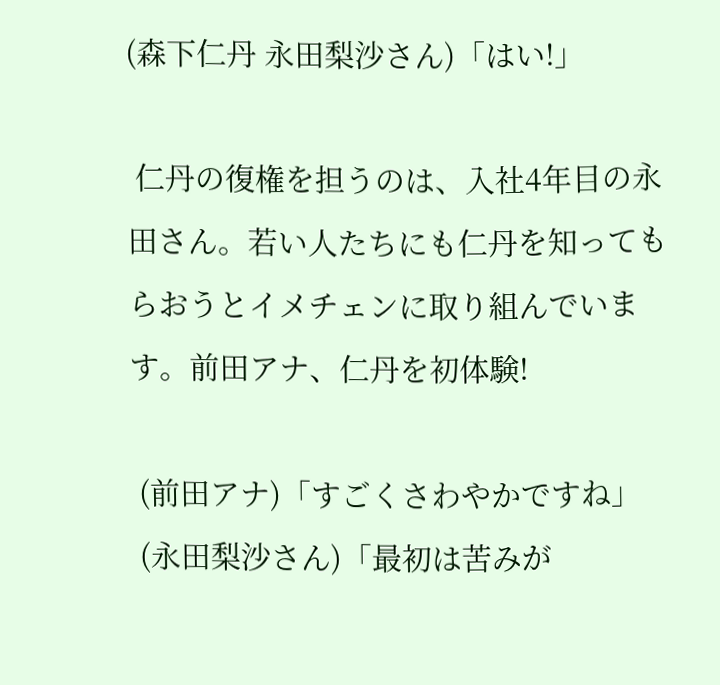(森下仁丹 永田梨沙さん)「はい!」

 仁丹の復権を担うのは、入社4年目の永田さん。若い人たちにも仁丹を知ってもらおうとイメチェンに取り組んでいます。前田アナ、仁丹を初体験!

 (前田アナ)「すごくさわやかですね」
 (永田梨沙さん)「最初は苦みが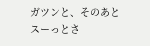ガツンと、そのあとスーっとさ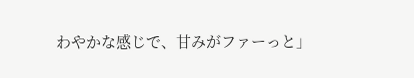わやかな感じで、甘みがファーっと」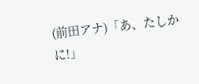(前田アナ)「あ、たしかに!」